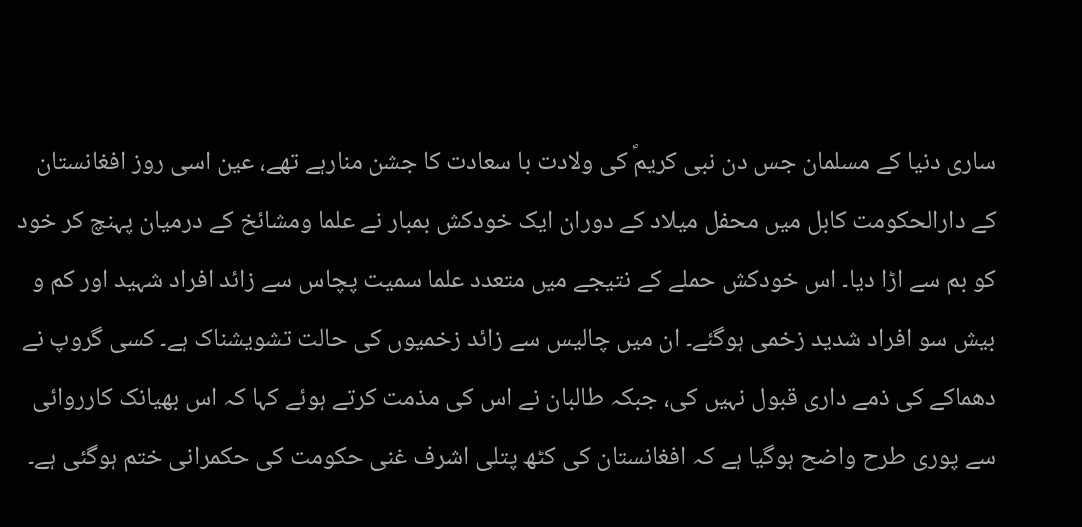ساری دنیا کے مسلمان جس دن نبی کریمؐ کی ولادت با سعادت کا جشن منارہے تھے، عین اسی روز افغانستان کے دارالحکومت کابل میں محفل میلاد کے دوران ایک خودکش بمبار نے علما ومشائخ کے درمیان پہنچ کر خود کو بم سے اڑا دیا۔ اس خودکش حملے کے نتیجے میں متعدد علما سمیت پچاس سے زائد افراد شہید اور کم و بیش سو افراد شدید زخمی ہوگئے۔ ان میں چالیس سے زائد زخمیوں کی حالت تشویشناک ہے۔ کسی گروپ نے دھماکے کی ذمے داری قبول نہیں کی، جبکہ طالبان نے اس کی مذمت کرتے ہوئے کہا کہ اس بھیانک کارروائی سے پوری طرح واضح ہوگیا ہے کہ افغانستان کی کٹھ پتلی اشرف غنی حکومت کی حکمرانی ختم ہوگئی ہے۔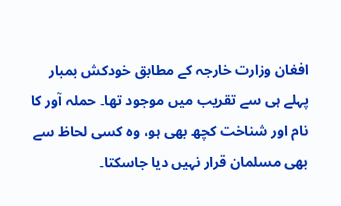افغان وزارت خارجہ کے مطابق خودکش بمبار پہلے ہی سے تقریب میں موجود تھا۔ حملہ آور کا نام اور شناخت کچھ بھی ہو، وہ کسی لحاظ سے بھی مسلمان قرار نہیں دیا جاسکتا۔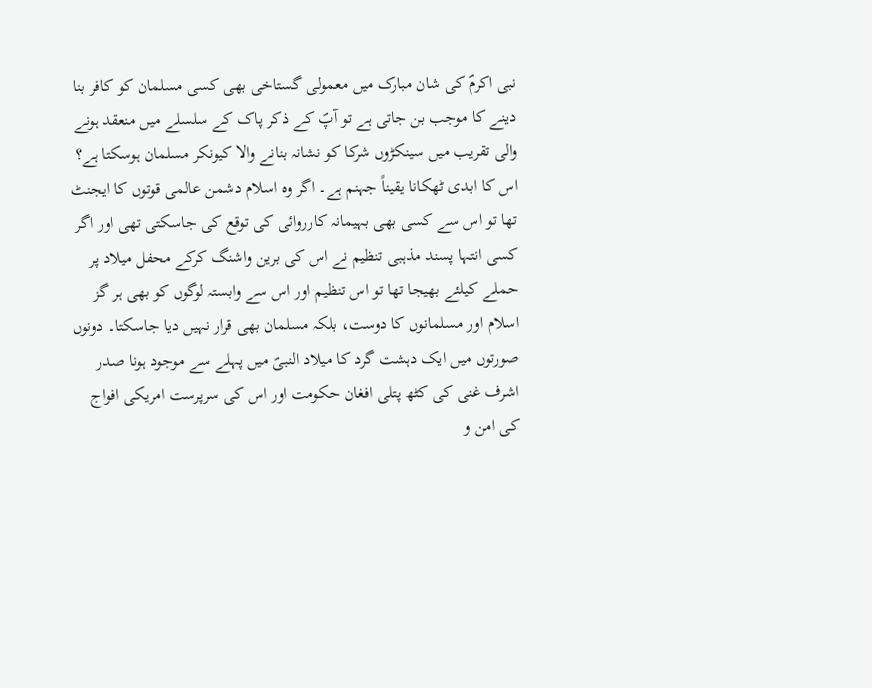نبی اکرمؐ کی شان مبارک میں معمولی گستاخی بھی کسی مسلمان کو کافر بنا دینے کا موجب بن جاتی ہے تو آپؐ کے ذکر پاک کے سلسلے میں منعقد ہونے والی تقریب میں سینکڑوں شرکا کو نشانہ بنانے والا کیونکر مسلمان ہوسکتا ہے؟ اس کا ابدی ٹھکانا یقیناً جہنم ہے۔ اگر وہ اسلام دشمن عالمی قوتوں کا ایجنٹ تھا تو اس سے کسی بھی بہیمانہ کارروائی کی توقع کی جاسکتی تھی اور اگر کسی انتہا پسند مذہبی تنظیم نے اس کی برین واشنگ کرکے محفل میلاد پر حملے کیلئے بھیجا تھا تو اس تنظیم اور اس سے وابستہ لوگوں کو بھی ہر گز اسلام اور مسلمانوں کا دوست، بلکہ مسلمان بھی قرار نہیں دیا جاسکتا۔ دونوں صورتوں میں ایک دہشت گرد کا میلاد النبیؐ میں پہلے سے موجود ہونا صدر اشرف غنی کی کٹھ پتلی افغان حکومت اور اس کی سرپرست امریکی افواج کی امن و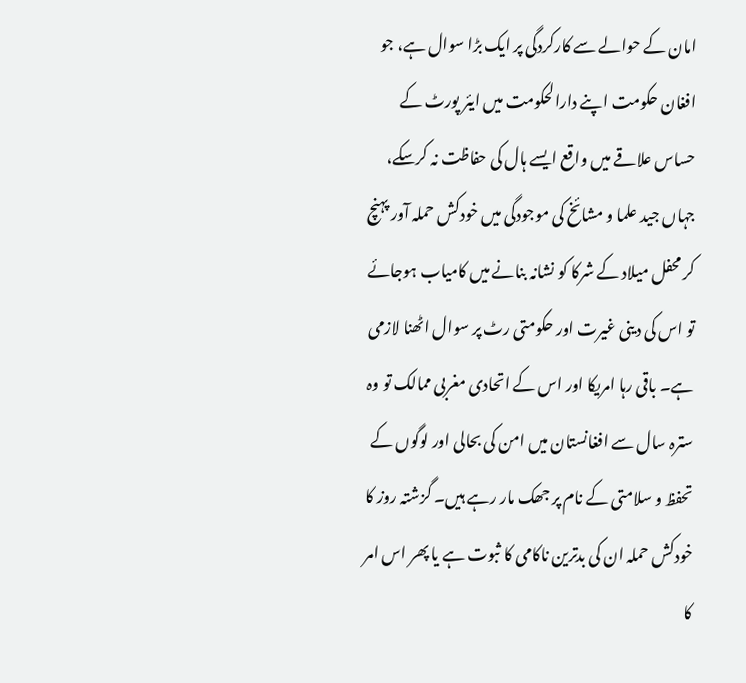امان کے حوالے سے کارکردگی پر ایک بڑا سوال ہے، جو افغان حکومت اپنے دارالحکومت میں ایئر پورٹ کے حساس علاقے میں واقع ایسے ہال کی حفاظت نہ کرسکے، جہاں جید علما و مشائخ کی موجودگی میں خودکش حملہ آور پہنچ کر محفل میلاد کے شرکا کو نشانہ بنانے میں کامیاب ہوجائے تو اس کی دینی غیرت اور حکومتی رٹ پر سوال اٹھنا لازمی ہے۔ باقی رہا امریکا اور اس کے اتحادی مغربی ممالک تو وہ سترہ سال سے افغانستان میں امن کی بحالی اور لوگوں کے تحفظ و سلامتی کے نام پر جھک مار رہے ہیں۔ گزشتہ روز کا خودکش حملہ ان کی بدترین ناکامی کا ثبوت ہے یا پھر اس امر کا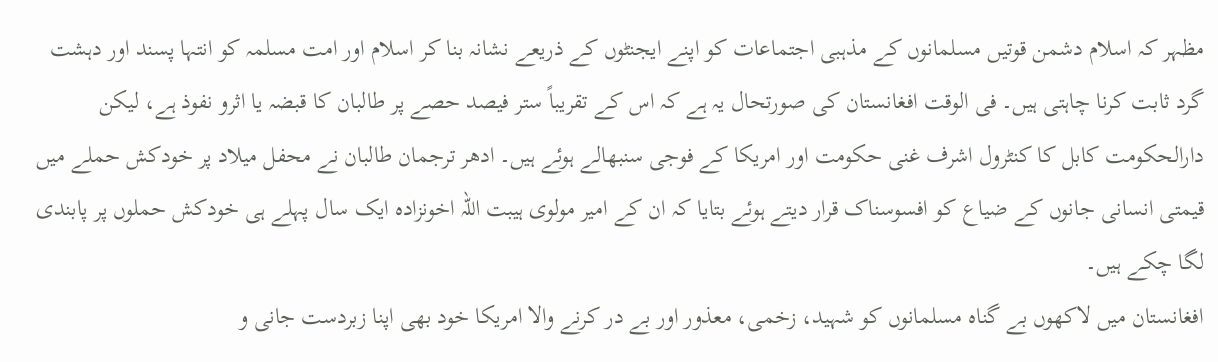مظہر کہ اسلام دشمن قوتیں مسلمانوں کے مذہبی اجتماعات کو اپنے ایجنٹوں کے ذریعے نشانہ بنا کر اسلام اور امت مسلمہ کو انتہا پسند اور دہشت گرد ثابت کرنا چاہتی ہیں۔ فی الوقت افغانستان کی صورتحال یہ ہے کہ اس کے تقریباً ستر فیصد حصے پر طالبان کا قبضہ یا اثرو نفوذ ہے، لیکن دارالحکومت کابل کا کنٹرول اشرف غنی حکومت اور امریکا کے فوجی سنبھالے ہوئے ہیں۔ ادھر ترجمان طالبان نے محفل میلاد پر خودکش حملے میں قیمتی انسانی جانوں کے ضیاع کو افسوسناک قرار دیتے ہوئے بتایا کہ ان کے امیر مولوی ہیبت اللہ اخونزادہ ایک سال پہلے ہی خودکش حملوں پر پابندی لگا چکے ہیں۔
افغانستان میں لاکھوں بے گناہ مسلمانوں کو شہید، زخمی، معذور اور بے در کرنے والا امریکا خود بھی اپنا زبردست جانی و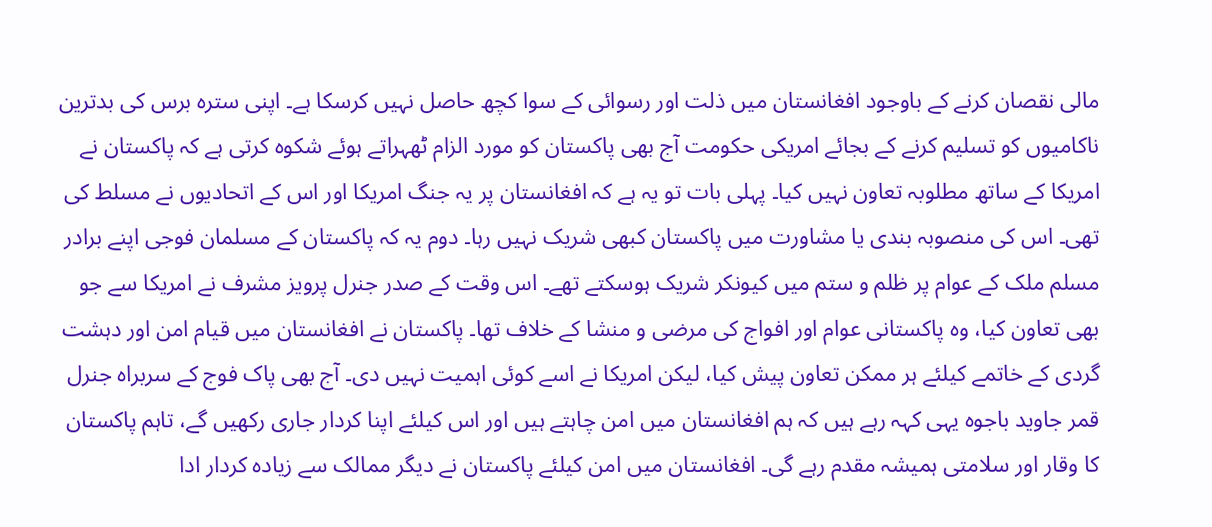مالی نقصان کرنے کے باوجود افغانستان میں ذلت اور رسوائی کے سوا کچھ حاصل نہیں کرسکا ہے۔ اپنی سترہ برس کی بدترین ناکامیوں کو تسلیم کرنے کے بجائے امریکی حکومت آج بھی پاکستان کو مورد الزام ٹھہراتے ہوئے شکوہ کرتی ہے کہ پاکستان نے امریکا کے ساتھ مطلوبہ تعاون نہیں کیا۔ پہلی بات تو یہ ہے کہ افغانستان پر یہ جنگ امریکا اور اس کے اتحادیوں نے مسلط کی تھی۔ اس کی منصوبہ بندی یا مشاورت میں پاکستان کبھی شریک نہیں رہا۔ دوم یہ کہ پاکستان کے مسلمان فوجی اپنے برادر مسلم ملک کے عوام پر ظلم و ستم میں کیونکر شریک ہوسکتے تھے۔ اس وقت کے صدر جنرل پرویز مشرف نے امریکا سے جو بھی تعاون کیا، وہ پاکستانی عوام اور افواج کی مرضی و منشا کے خلاف تھا۔ پاکستان نے افغانستان میں قیام امن اور دہشت گردی کے خاتمے کیلئے ہر ممکن تعاون پیش کیا، لیکن امریکا نے اسے کوئی اہمیت نہیں دی۔ آج بھی پاک فوج کے سربراہ جنرل قمر جاوید باجوہ یہی کہہ رہے ہیں کہ ہم افغانستان میں امن چاہتے ہیں اور اس کیلئے اپنا کردار جاری رکھیں گے، تاہم پاکستان کا وقار اور سلامتی ہمیشہ مقدم رہے گی۔ افغانستان میں امن کیلئے پاکستان نے دیگر ممالک سے زیادہ کردار ادا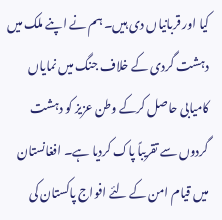کیا اور قربانیاں دی ہیں۔ ہم نے اپنے ملک میں دہشت گردی کے خلاف جنگ میں نمایاں کامیابی حاصل کرکے وطن عزیز کو دہشت گردوں سے تقریباً پاک کردیا ہے۔ افغانستان میں قیام امن کے لئے افواج پاکستان کی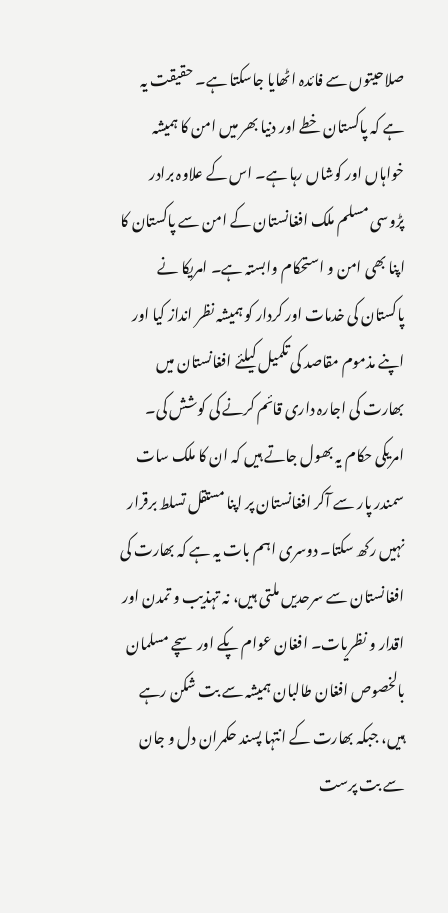صلاحیتوں سے فائدہ اٹھایا جاسکتا ہے۔ حقیقت یہ ہے کہ پاکستان خطے اور دنیا بھر میں امن کا ہمیشہ خواہاں اور کوشاں رہا ہے۔ اس کے علاوہ برادر پڑوسی مسلم ملک افغانستان کے امن سے پاکستان کا اپنا بھی امن و استحکام وابستہ ہے۔ امریکا نے پاکستان کی خدمات اور کردار کو ہمیشہ نظر انداز کیا اور اپنے مذموم مقاصد کی تکمیل کیلئے افغانستان میں بھارت کی اجارہ داری قائم کرنے کی کوشش کی۔ امریکی حکام یہ بھول جاتے ہیں کہ ان کا ملک سات سمندر پار سے آکر افغانستان پر اپنا مستقل تسلط برقرار نہیں رکھ سکتا۔ دوسری اہم بات یہ ہے کہ بھارت کی افغانستان سے سرحدیں ملتی ہیں، نہ تہذیب و تمدن اور اقدار و نظریات۔ افغان عوام پکے اور سچے مسلمان بالخصوص افغان طالبان ہمیشہ سے بت شکن رہے ہیں، جبکہ بھارت کے انتہا پسند حکمران دل و جان سے بت پرست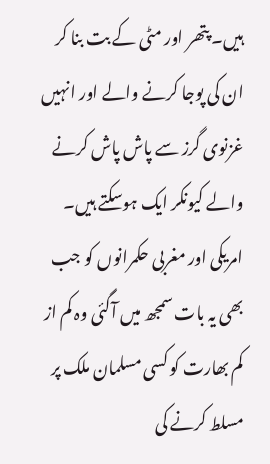ہیں۔ پتھر اور مٹی کے بت بنا کر ان کی پوجا کرنے والے اور انہیں غزنوی گرز سے پاش پاش کرنے والے کیونکر ایک ہوسکتے ہیں۔ امریکی اور مغربی حکمرانوں کو جب بھی یہ بات سمجھ میں آگئی وہ کم از کم بھارت کو کسی مسلمان ملک پر مسلط کرنے کی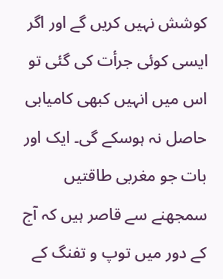کوشش نہیں کریں گے اور اگر ایسی کوئی جرأت کی گئی تو اس میں انہیں کبھی کامیابی حاصل نہ ہوسکے گی۔ ایک اور بات جو مغربی طاقتیں سمجھنے سے قاصر ہیں کہ آج کے دور میں توپ و تفنگ کے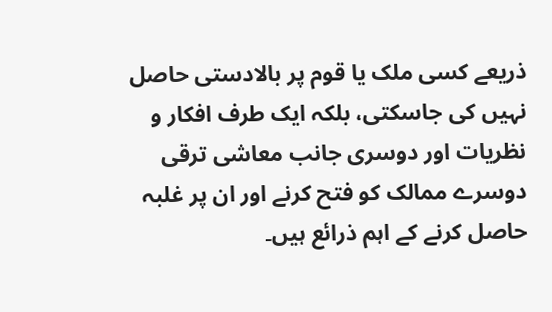ذریعے کسی ملک یا قوم پر بالادستی حاصل نہیں کی جاسکتی، بلکہ ایک طرف افکار و نظریات اور دوسری جانب معاشی ترقی دوسرے ممالک کو فتح کرنے اور ان پر غلبہ حاصل کرنے کے اہم ذرائع ہیں۔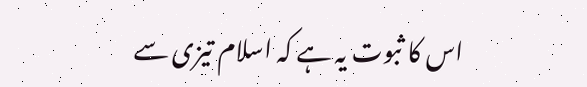اس کا ثبوت یہ ہے کہ اسلام تیزی سے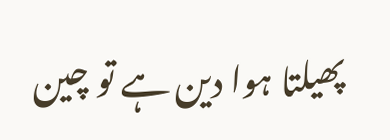پھیلتا ہوا دین ہے تو چین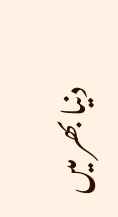دنیا بھر میں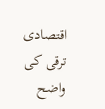اقتصادی ترقی کی واضح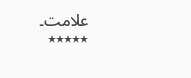علامت۔
٭٭٭٭٭